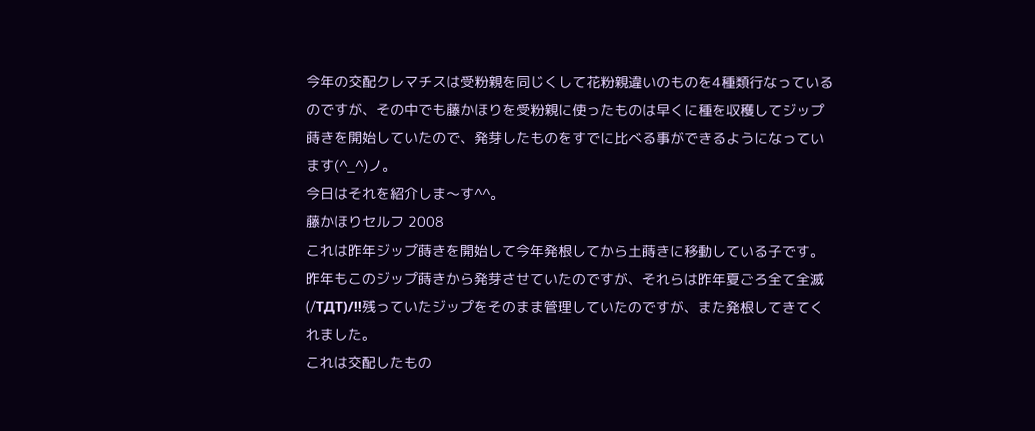今年の交配クレマチスは受粉親を同じくして花粉親違いのものを4種類行なっているのですが、その中でも藤かほりを受粉親に使ったものは早くに種を収穫してジップ蒔きを開始していたので、発芽したものをすでに比べる事ができるようになっています(^_^)ノ。
今日はそれを紹介しま〜す^^。
藤かほりセルフ 2008
これは昨年ジップ蒔きを開始して今年発根してから土蒔きに移動している子です。
昨年もこのジップ蒔きから発芽させていたのですが、それらは昨年夏ごろ全て全滅(/TДT)/!!残っていたジップをそのまま管理していたのですが、また発根してきてくれました。
これは交配したもの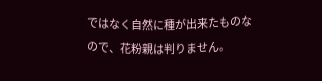ではなく自然に種が出来たものなので、花粉親は判りません。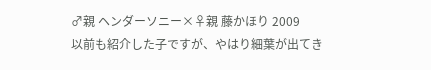♂親 ヘンダーソニー×♀親 藤かほり 2009
以前も紹介した子ですが、やはり細葉が出てき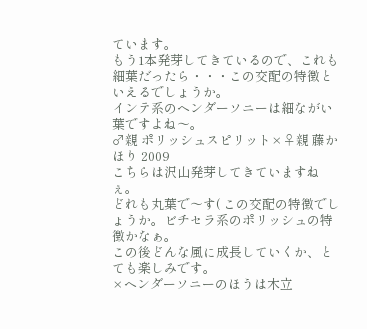ています。
もう1本発芽してきているので、これも細葉だったら・・・この交配の特徴といえるでしょうか。
インテ系のヘンダーソニーは細ながい葉ですよね〜。
♂親 ポリッシュスピリット×♀親 藤かほり 2009
こちらは沢山発芽してきていますねぇ。
どれも丸葉で〜す( この交配の特徴でしょうか。ビチセラ系のポリッシュの特徴かなぁ。
この後どんな風に成長していくか、とても楽しみです。
×ヘンダーソニーのほうは木立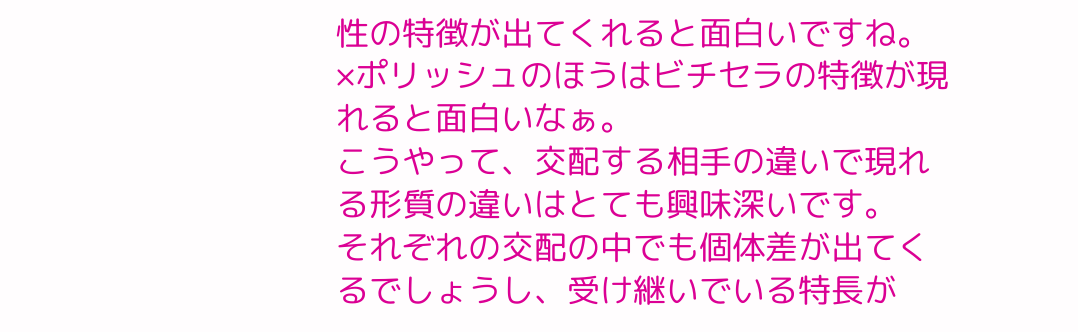性の特徴が出てくれると面白いですね。
×ポリッシュのほうはビチセラの特徴が現れると面白いなぁ。
こうやって、交配する相手の違いで現れる形質の違いはとても興味深いです。
それぞれの交配の中でも個体差が出てくるでしょうし、受け継いでいる特長が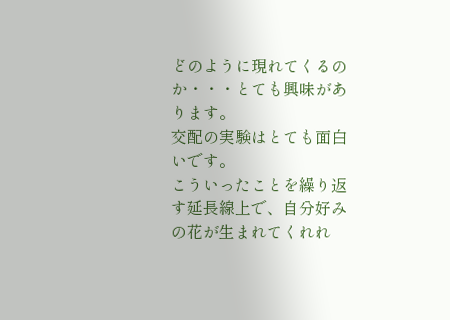どのように現れてくるのか・・・とても興味があります。
交配の実験はとても面白いです。
こういったことを繰り返す延長線上で、自分好みの花が生まれてくれれ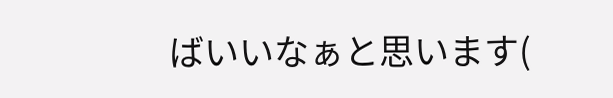ばいいなぁと思います(